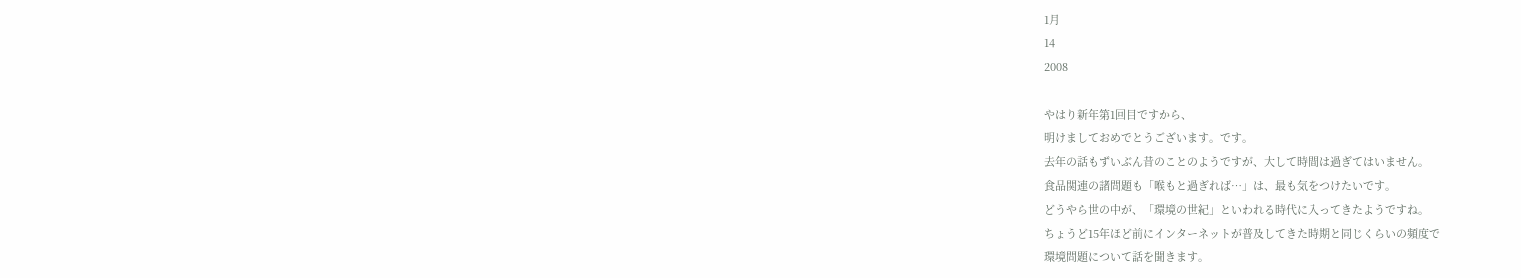1月
14
2008

やはり新年第1回目ですから、
明けましておめでとうございます。です。
去年の話もずいぶん昔のことのようですが、大して時間は過ぎてはいません。
食品関連の諸問題も「喉もと過ぎれば…」は、最も気をつけたいです。
どうやら世の中が、「環境の世紀」といわれる時代に入ってきたようですね。
ちょうど15年ほど前にインターネットが普及してきた時期と同じくらいの頻度で
環境問題について話を聞きます。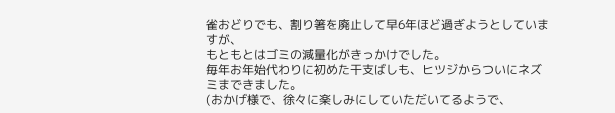雀おどりでも、割り箸を廃止して早6年ほど過ぎようとしていますが、
もともとはゴミの減量化がきっかけでした。
毎年お年始代わりに初めた干支ばしも、ヒツジからついにネズミまできました。
(おかげ様で、徐々に楽しみにしていただいてるようで、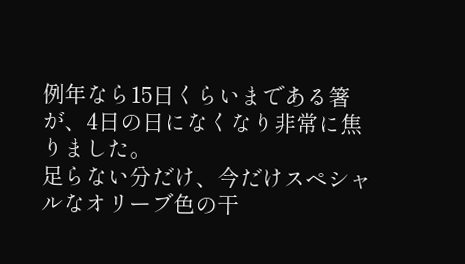例年なら15日くらいまである箸が、4日の日になくなり非常に焦りました。
足らない分だけ、今だけスペシャルなオリーブ色の干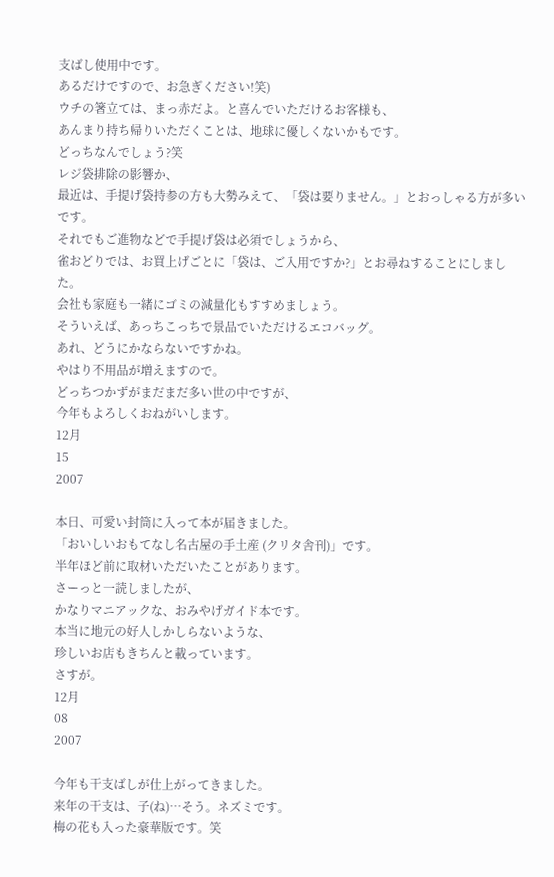支ばし使用中です。
あるだけですので、お急ぎください!笑)
ウチの箸立ては、まっ赤だよ。と喜んでいただけるお客様も、
あんまり持ち帰りいただくことは、地球に優しくないかもです。
どっちなんでしょう?笑
レジ袋排除の影響か、
最近は、手提げ袋持参の方も大勢みえて、「袋は要りません。」とおっしゃる方が多いです。
それでもご進物などで手提げ袋は必須でしょうから、
雀おどりでは、お買上げごとに「袋は、ご入用ですか?」とお尋ねすることにしました。
会社も家庭も一緒にゴミの減量化もすすめましょう。
そういえば、あっちこっちで景品でいただけるエコバッグ。
あれ、どうにかならないですかね。
やはり不用品が増えますので。
どっちつかずがまだまだ多い世の中ですが、
今年もよろしくおねがいします。
12月
15
2007

本日、可愛い封筒に入って本が届きました。
「おいしいおもてなし名古屋の手土産 (クリタ舎刊)」です。
半年ほど前に取材いただいたことがあります。
さーっと一読しましたが、
かなりマニアックな、おみやげガイド本です。
本当に地元の好人しかしらないような、
珍しいお店もきちんと載っています。
さすが。
12月
08
2007

今年も干支ばしが仕上がってきました。
来年の干支は、子(ね)…そう。ネズミです。
梅の花も入った豪華版です。笑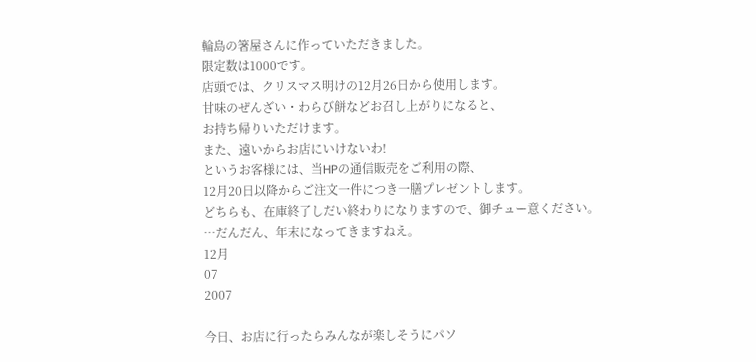輪島の箸屋さんに作っていただきました。
限定数は1000です。
店頭では、クリスマス明けの12月26日から使用します。
甘味のぜんざい・わらび餅などお召し上がりになると、
お持ち帰りいただけます。
また、遠いからお店にいけないわ!
というお客様には、当HPの通信販売をご利用の際、
12月20日以降からご注文一件につき一膳プレゼントします。
どちらも、在庫終了しだい終わりになりますので、御チュー意ください。
…だんだん、年末になってきますねえ。
12月
07
2007

今日、お店に行ったらみんなが楽しそうにパソ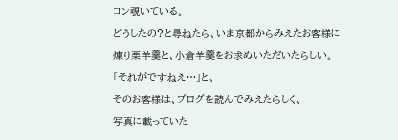コン覗いている。
どうしたの?と尋ねたら、いま京都からみえたお客様に
煉り栗羊羹と、小倉羊羹をお求めいただいたらしい。
「それがですねえ…」と、
そのお客様は、ブログを読んでみえたらしく、
写真に載っていた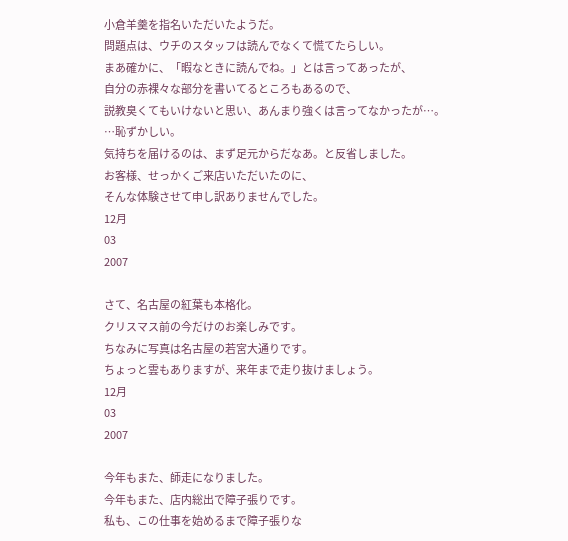小倉羊羹を指名いただいたようだ。
問題点は、ウチのスタッフは読んでなくて慌てたらしい。
まあ確かに、「暇なときに読んでね。」とは言ってあったが、
自分の赤裸々な部分を書いてるところもあるので、
説教臭くてもいけないと思い、あんまり強くは言ってなかったが…。
…恥ずかしい。
気持ちを届けるのは、まず足元からだなあ。と反省しました。
お客様、せっかくご来店いただいたのに、
そんな体験させて申し訳ありませんでした。
12月
03
2007

さて、名古屋の紅葉も本格化。
クリスマス前の今だけのお楽しみです。
ちなみに写真は名古屋の若宮大通りです。
ちょっと雲もありますが、来年まで走り抜けましょう。
12月
03
2007

今年もまた、師走になりました。
今年もまた、店内総出で障子張りです。
私も、この仕事を始めるまで障子張りな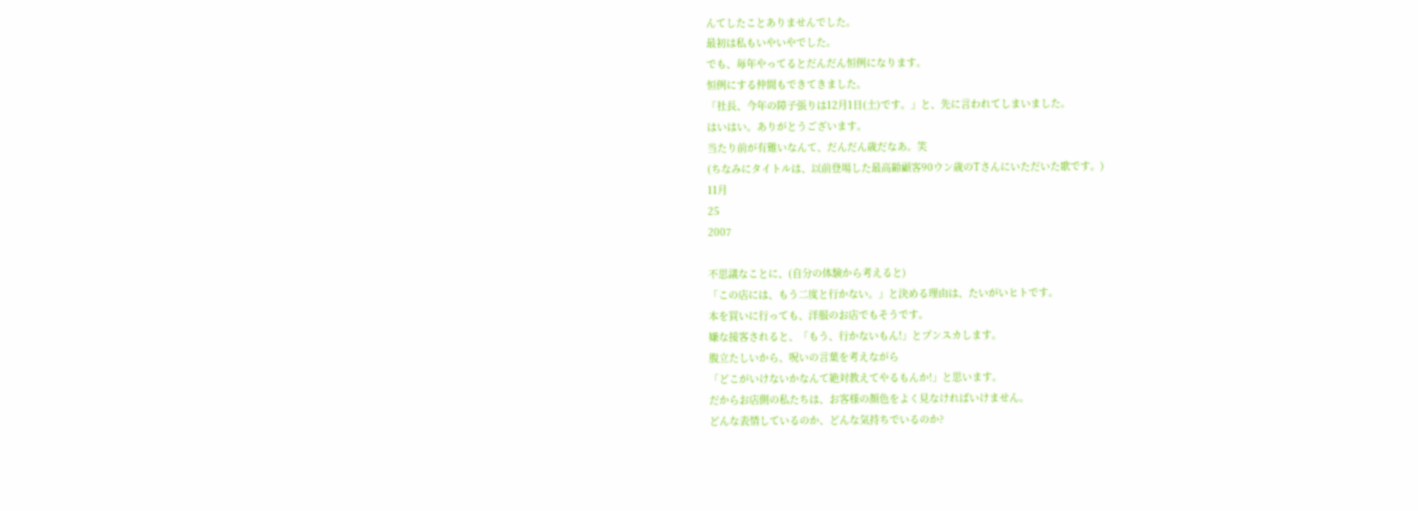んてしたことありませんでした。
最初は私もいやいやでした。
でも、毎年やってるとだんだん恒例になります。
恒例にする仲間もできてきました。
「社長、今年の障子張りは12月1日(土)です。」と、先に言われてしまいました。
はいはい。ありがとうございます。
当たり前が有難いなんて、だんだん歳だなあ。笑
(ちなみにタイトルは、以前登場した最高齢顧客90ウン歳のTさんにいただいた歌です。)
11月
25
2007

不思議なことに、(自分の体験から考えると)
「この店には、もう二度と行かない。」と決める理由は、たいがいヒトです。
本を買いに行っても、洋服のお店でもそうです。
嫌な接客されると、「もう、行かないもん!」とプンスカします。
腹立たしいから、呪いの言葉を考えながら
「どこがいけないかなんて絶対教えてやるもんか!」と思います。
だからお店側の私たちは、お客様の顔色をよく見なければいけません。
どんな表情しているのか、どんな気持ちでいるのか?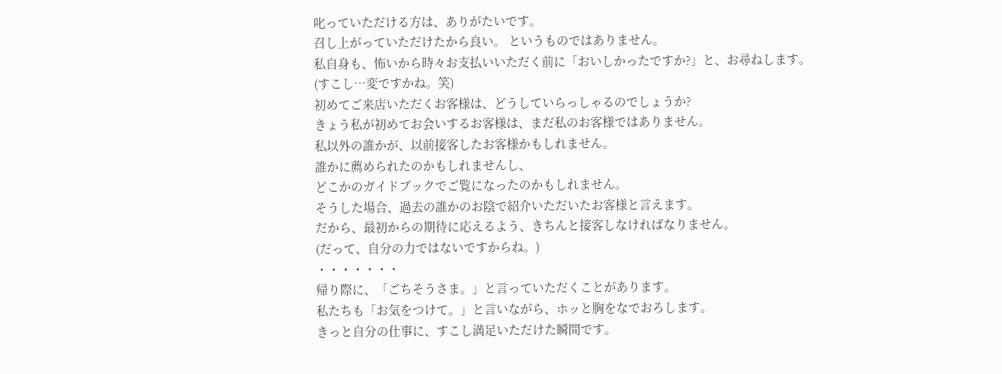叱っていただける方は、ありがたいです。
召し上がっていただけたから良い。 というものではありません。
私自身も、怖いから時々お支払いいただく前に「おいしかったですか?」と、お尋ねします。
(すこし…変ですかね。笑)
初めてご来店いただくお客様は、どうしていらっしゃるのでしょうか?
きょう私が初めてお会いするお客様は、まだ私のお客様ではありません。
私以外の誰かが、以前接客したお客様かもしれません。
誰かに薦められたのかもしれませんし、
どこかのガイドブックでご覧になったのかもしれません。
そうした場合、過去の誰かのお陰で紹介いただいたお客様と言えます。
だから、最初からの期待に応えるよう、きちんと接客しなければなりません。
(だって、自分の力ではないですからね。)
・・・・・・・
帰り際に、「ごちそうさま。」と言っていただくことがあります。
私たちも「お気をつけて。」と言いながら、ホッと胸をなでおろします。
きっと自分の仕事に、すこし満足いただけた瞬間です。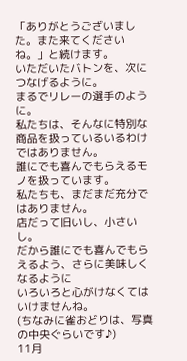「ありがとうございました。また来てくださいね。」と続けます。
いただいたバトンを、次につなげるように。
まるでリレーの選手のように。
私たちは、そんなに特別な商品を扱っているいるわけではありません。
誰にでも喜んでもらえるモノを扱っています。
私たちも、まだまだ充分ではありません。
店だって旧いし、小さいし。
だから誰にでも喜んでもらえるよう、さらに美味しくなるように
いろいろと心がけなくてはいけませんね。
(ちなみに雀おどりは、写真の中央ぐらいです♪)
11月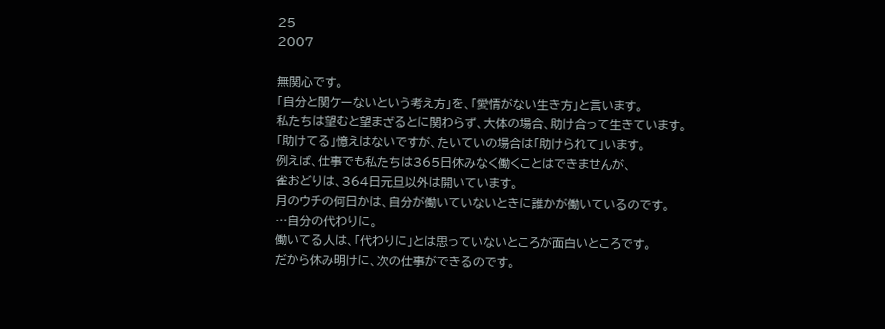25
2007

無関心です。
「自分と関ケーないという考え方」を、「愛情がない生き方」と言います。
私たちは望むと望まざるとに関わらず、大体の場合、助け合って生きています。
「助けてる」憶えはないですが、たいていの場合は「助けられて」います。
例えば、仕事でも私たちは365日休みなく働くことはできませんが、
雀おどりは、364日元旦以外は開いています。
月のウチの何日かは、自分が働いていないときに誰かが働いているのです。
…自分の代わりに。
働いてる人は、「代わりに」とは思っていないところが面白いところです。
だから休み明けに、次の仕事ができるのです。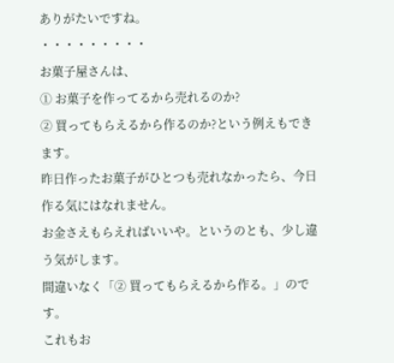ありがたいですね。
・・・・・・・・・
お菓子屋さんは、
① お菓子を作ってるから売れるのか?
② 買ってもらえるから作るのか?という例えもできます。
昨日作ったお菓子がひとつも売れなかったら、今日作る気にはなれません。
お金さえもらえればいいや。というのとも、少し違う気がします。
間違いなく「② 買ってもらえるから作る。」のです。
これもお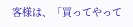客様は、「買ってやって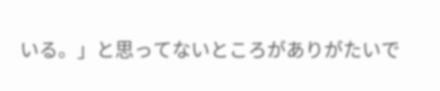いる。」と思ってないところがありがたいで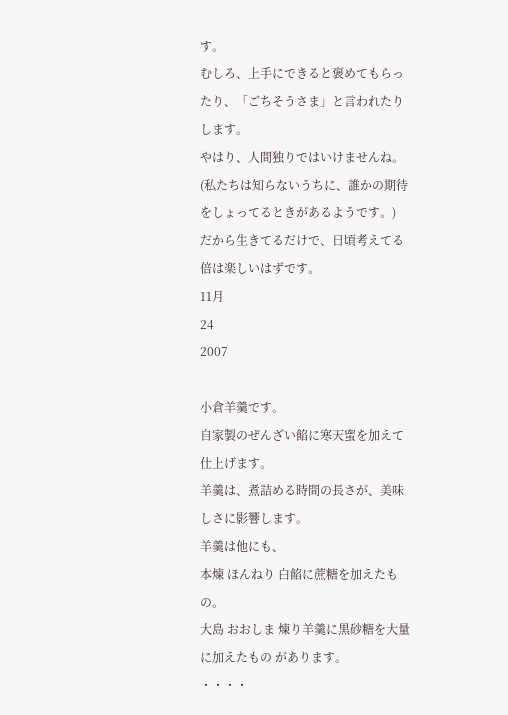す。
むしろ、上手にできると褒めてもらったり、「ごちそうさま」と言われたりします。
やはり、人間独りではいけませんね。
(私たちは知らないうちに、誰かの期待をしょってるときがあるようです。)
だから生きてるだけで、日頃考えてる倍は楽しいはずです。
11月
24
2007

小倉羊羹です。
自家製のぜんざい餡に寒天蜜を加えて仕上げます。
羊羹は、煮詰める時間の長さが、美味しさに影響します。
羊羹は他にも、
本煉 ほんねり 白餡に蔗糖を加えたもの。
大島 おおしま 煉り羊羹に黒砂糖を大量に加えたもの があります。
・・・・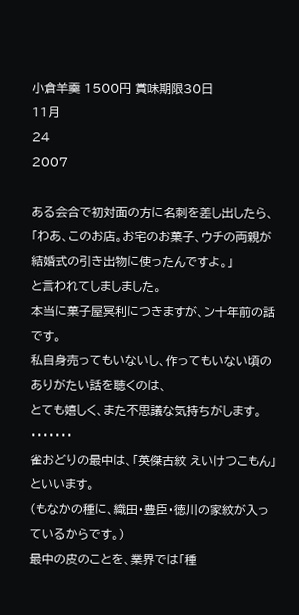小倉羊羹 1500円 賞味期限30日
11月
24
2007

ある会合で初対面の方に名刺を差し出したら、
「わあ、このお店。お宅のお菓子、ウチの両親が結婚式の引き出物に使ったんですよ。」
と言われてしましました。
本当に菓子屋冥利につきますが、ン十年前の話です。
私自身売ってもいないし、作ってもいない頃のありがたい話を聴くのは、
とても嬉しく、また不思議な気持ちがします。
・・・・・・・
雀おどりの最中は、「英傑古紋 えいけつこもん」といいます。
(もなかの種に、織田・豊臣・徳川の家紋が入っているからです。)
最中の皮のことを、業界では「種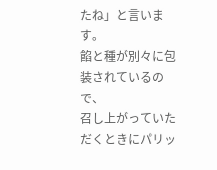たね」と言います。
餡と種が別々に包装されているので、
召し上がっていただくときにパリッ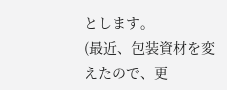とします。
(最近、包装資材を変えたので、更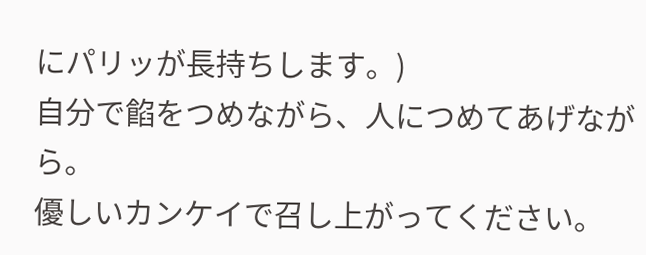にパリッが長持ちします。)
自分で餡をつめながら、人につめてあげながら。
優しいカンケイで召し上がってください。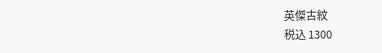英傑古紋
税込 1300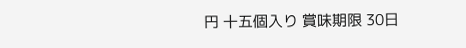円 十五個入り 賞味期限 30日